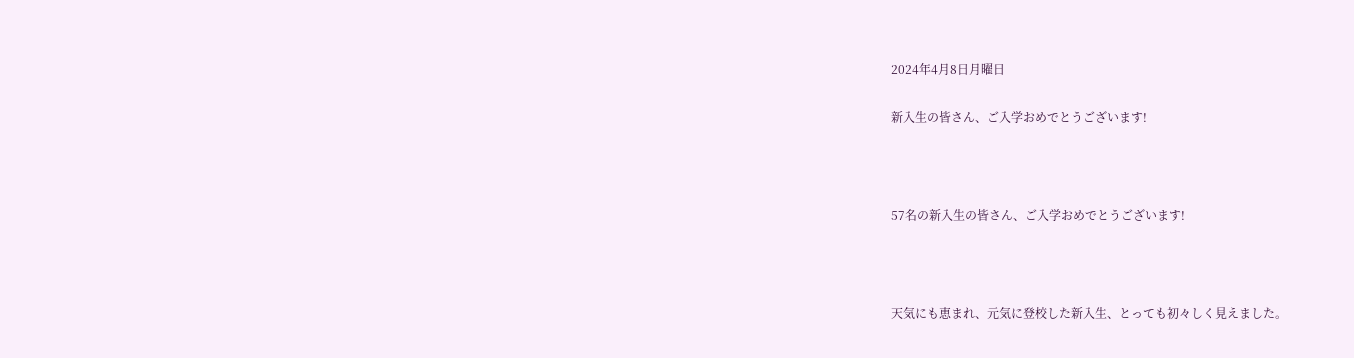2024年4月8日月曜日

新入生の皆さん、ご入学おめでとうございます!



57名の新入生の皆さん、ご入学おめでとうございます!



天気にも恵まれ、元気に登校した新入生、とっても初々しく見えました。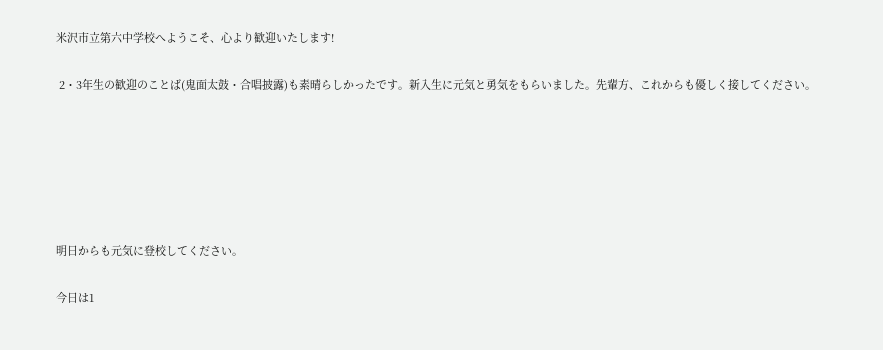米沢市立第六中学校へようこそ、心より歓迎いたします!

 2・3年生の歓迎のことば(鬼面太鼓・合唱披露)も素晴らしかったです。新入生に元気と勇気をもらいました。先輩方、これからも優しく接してください。






明日からも元気に登校してください。

今日は1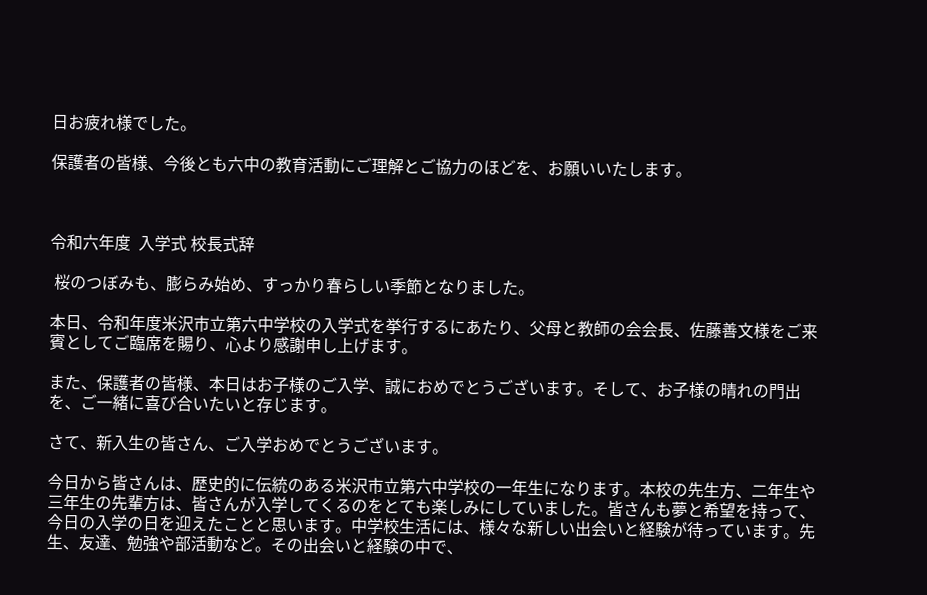日お疲れ様でした。

保護者の皆様、今後とも六中の教育活動にご理解とご協力のほどを、お願いいたします。



令和六年度  入学式 校長式辞

 桜のつぼみも、膨らみ始め、すっかり春らしい季節となりました。

本日、令和年度米沢市立第六中学校の入学式を挙行するにあたり、父母と教師の会会長、佐藤善文様をご来賓としてご臨席を賜り、心より感謝申し上げます。

また、保護者の皆様、本日はお子様のご入学、誠におめでとうございます。そして、お子様の晴れの門出を、ご一緒に喜び合いたいと存じます。

さて、新入生の皆さん、ご入学おめでとうございます。

今日から皆さんは、歴史的に伝統のある米沢市立第六中学校の一年生になります。本校の先生方、二年生や三年生の先輩方は、皆さんが入学してくるのをとても楽しみにしていました。皆さんも夢と希望を持って、今日の入学の日を迎えたことと思います。中学校生活には、様々な新しい出会いと経験が待っています。先生、友達、勉強や部活動など。その出会いと経験の中で、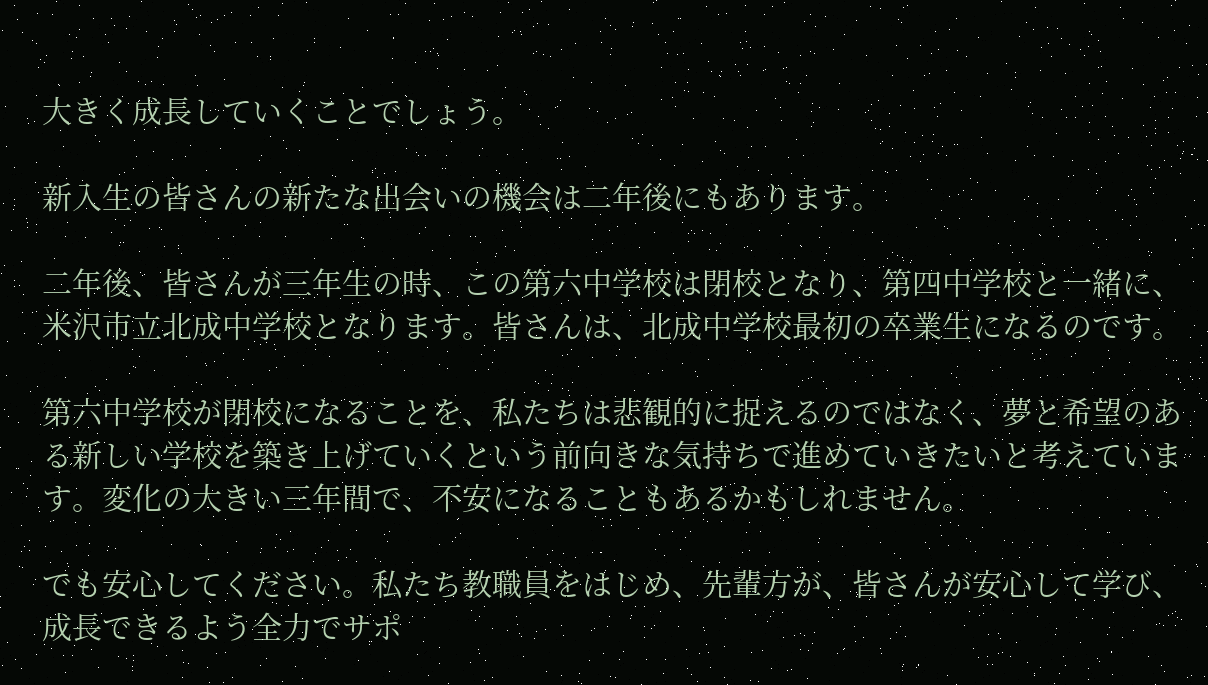大きく成長していくことでしょう。

新入生の皆さんの新たな出会いの機会は二年後にもあります。

二年後、皆さんが三年生の時、この第六中学校は閉校となり、第四中学校と一緒に、米沢市立北成中学校となります。皆さんは、北成中学校最初の卒業生になるのです。

第六中学校が閉校になることを、私たちは悲観的に捉えるのではなく、夢と希望のある新しい学校を築き上げていくという前向きな気持ちで進めていきたいと考えています。変化の大きい三年間で、不安になることもあるかもしれません。

でも安心してください。私たち教職員をはじめ、先輩方が、皆さんが安心して学び、成長できるよう全力でサポ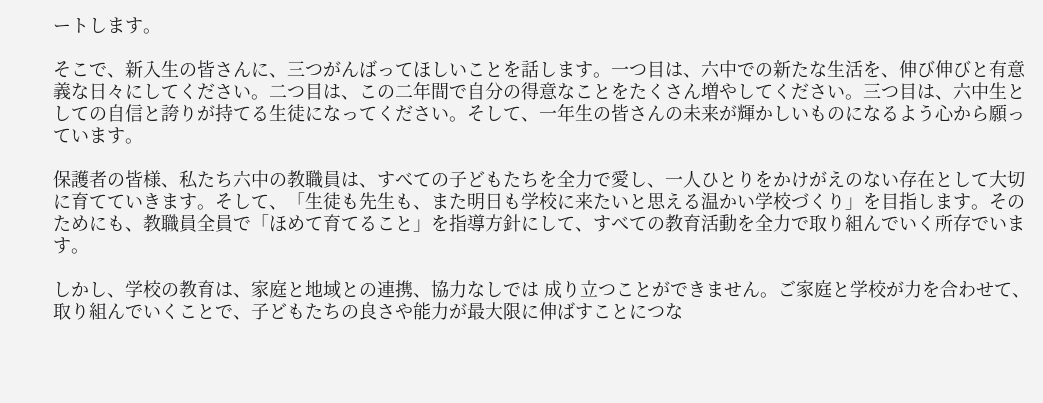ートします。

そこで、新入生の皆さんに、三つがんばってほしいことを話します。一つ目は、六中での新たな生活を、伸び伸びと有意義な日々にしてください。二つ目は、この二年間で自分の得意なことをたくさん増やしてください。三つ目は、六中生としての自信と誇りが持てる生徒になってください。そして、一年生の皆さんの未来が輝かしいものになるよう心から願っています。

保護者の皆様、私たち六中の教職員は、すべての子どもたちを全力で愛し、一人ひとりをかけがえのない存在として大切に育てていきます。そして、「生徒も先生も、また明日も学校に来たいと思える温かい学校づくり」を目指します。そのためにも、教職員全員で「ほめて育てること」を指導方針にして、すべての教育活動を全力で取り組んでいく所存でいます。

しかし、学校の教育は、家庭と地域との連携、協力なしでは 成り立つことができません。ご家庭と学校が力を合わせて、取り組んでいくことで、子どもたちの良さや能力が最大限に伸ばすことにつな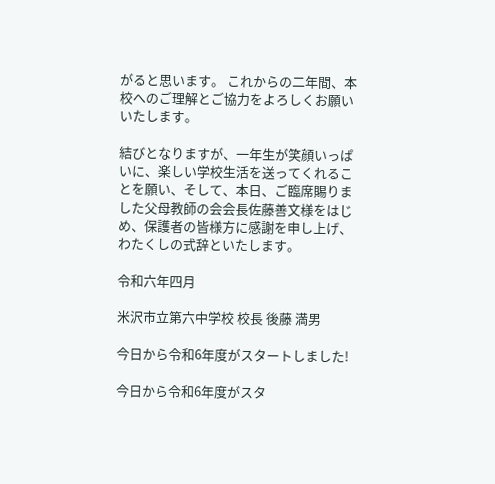がると思います。 これからの二年間、本校へのご理解とご協力をよろしくお願いいたします。

結びとなりますが、一年生が笑顔いっぱいに、楽しい学校生活を送ってくれることを願い、そして、本日、ご臨席賜りました父母教師の会会長佐藤善文様をはじめ、保護者の皆様方に感謝を申し上げ、わたくしの式辞といたします。

令和六年四月

米沢市立第六中学校 校長 後藤 満男

今日から令和6年度がスタートしました!

今日から令和6年度がスタ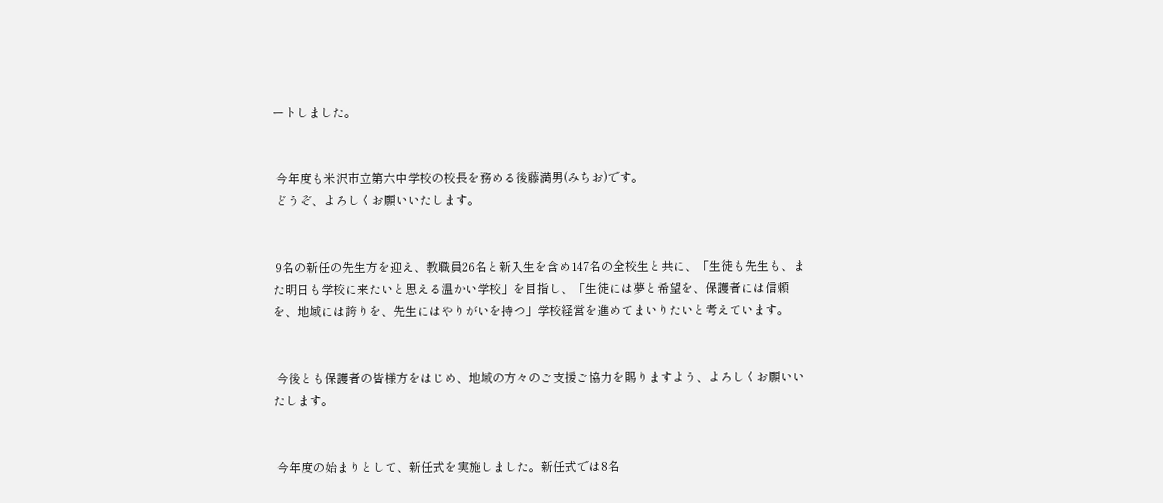ートしました。


 今年度も米沢市立第六中学校の校長を務める後藤満男(みちお)です。
 どうぞ、よろしくお願いいたします。


 9名の新任の先生方を迎え、教職員26名と新入生を含め147名の全校生と共に、「生徒も先生も、また明日も学校に来たいと思える温かい学校」を目指し、「生徒には夢と希望を、保護者には信頼を、地域には誇りを、先生にはやりがいを持つ」学校経営を進めてまいりたいと考えています。


 今後とも保護者の皆様方をはじめ、地域の方々のご支援ご協力を賜りますよう、よろしくお願いいたします。


 今年度の始まりとして、新任式を実施しました。新任式では8名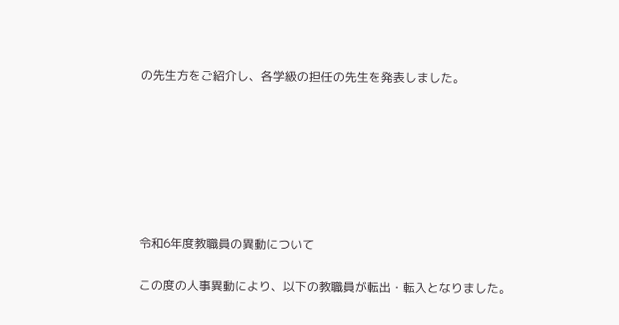の先生方をご紹介し、各学級の担任の先生を発表しました。











令和6年度教職員の異動について


この度の人事異動により、以下の教職員が転出・転入となりました。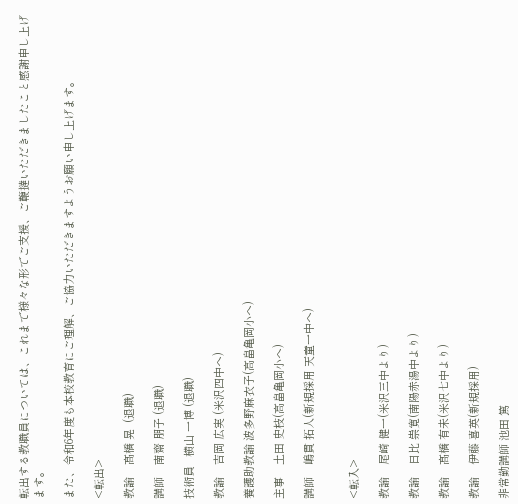転出する教職員については、これまで様々な形でご支援、ご鞭撻いただきましたこと感謝申し上げます。

また、令和6年度も本校教育にご理解、ご協力いただきますようお願い申し上げます。

<転出>

教諭    髙橋 晃  (退職)

講師    南齋 朋子 (退職)

技術員   横山 一博 (退職)

教諭    吉岡 広実 (米沢四中へ)

養護助教諭 波多野麻衣子(高畠亀岡小へ)

主事    土田 史枝(高畠亀岡小へ)

講師    嶋貫 拓人(新規採用 天童一中へ)


<転入>

教諭    尾崎 健一(米沢三中より)

教諭    日比 祟寛(南陽赤湯中より)

教諭    髙橋 有未(米沢七中より)

教諭    伊藤 喜英(新規採用)

非常勤講師 池田 篤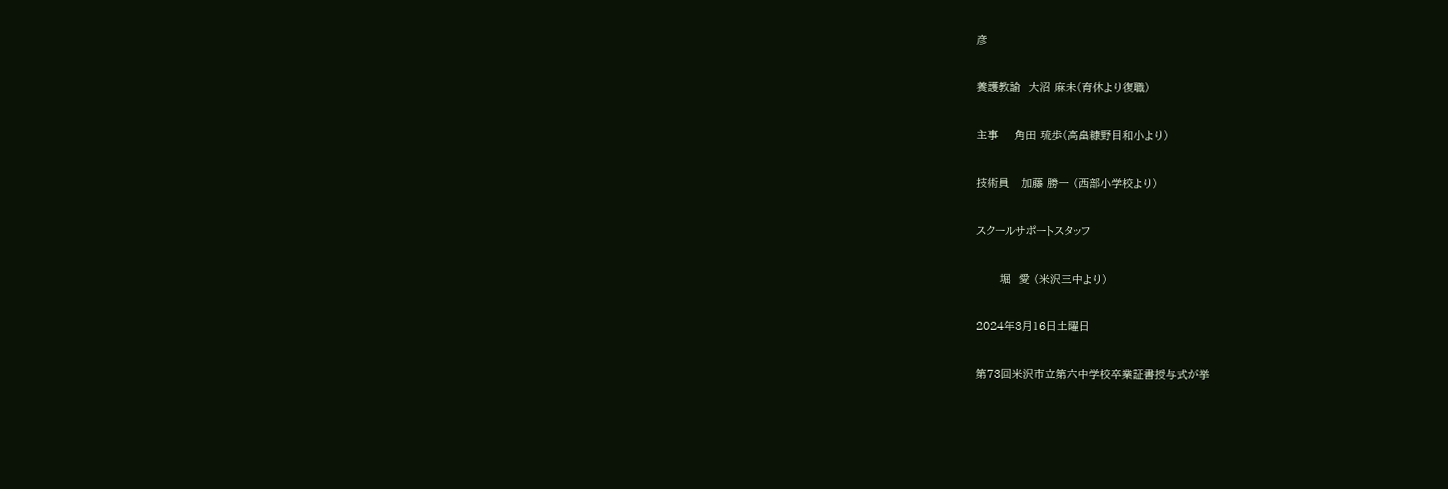彦

養護教諭  大沼 麻未(育休より復職)

主事    角田 琉歩(高畠糠野目和小より)

技術員   加藤 勝一 (西部小学校より)

スクールサポートスタッフ

      堀  愛 (米沢三中より)

2024年3月16日土曜日

第73回米沢市立第六中学校卒業証書授与式が挙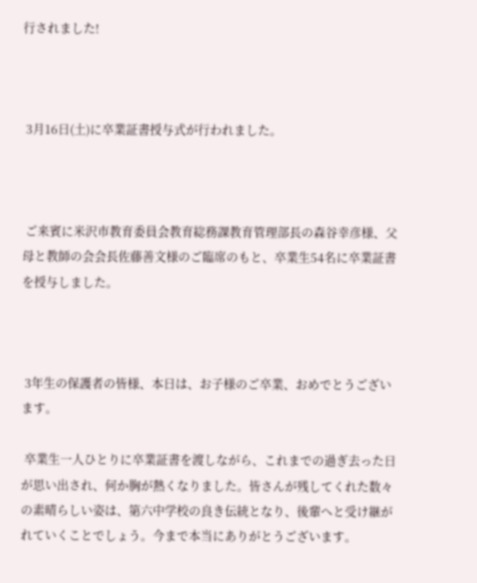行されました!



 3月16日(土)に卒業証書授与式が行われました。



 ご来賓に米沢市教育委員会教育総務課教育管理部長の森谷幸彦様、父母と教師の会会長佐藤善文様のご臨席のもと、卒業生54名に卒業証書を授与しました。



 3年生の保護者の皆様、本日は、お子様のご卒業、おめでとうございます。

 卒業生一人ひとりに卒業証書を渡しながら、これまでの過ぎ去った日が思い出され、何か胸が熱くなりました。皆さんが残してくれた数々の素晴らしい姿は、第六中学校の良き伝統となり、後輩へと受け継がれていくことでしょう。今まで本当にありがとうございます。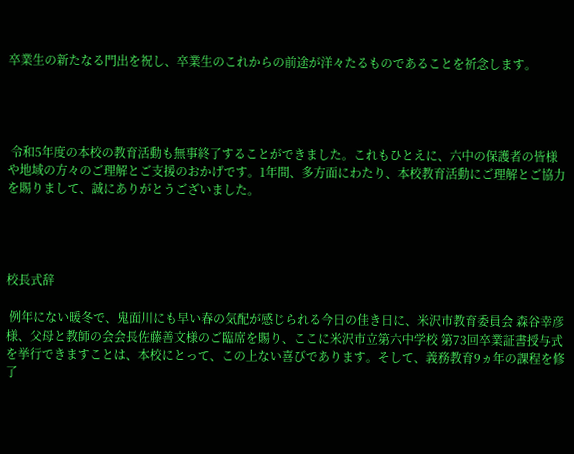卒業生の新たなる門出を祝し、卒業生のこれからの前途が洋々たるものであることを祈念します。




 令和5年度の本校の教育活動も無事終了することができました。これもひとえに、六中の保護者の皆様や地域の方々のご理解とご支援のおかげです。1年間、多方面にわたり、本校教育活動にご理解とご協力を賜りまして、誠にありがとうございました。




校長式辞

 例年にない暖冬で、鬼面川にも早い春の気配が感じられる今日の佳き日に、米沢市教育委員会 森谷幸彦様、父母と教師の会会長佐藤善文様のご臨席を賜り、ここに米沢市立第六中学校 第73回卒業証書授与式を挙行できますことは、本校にとって、この上ない喜びであります。そして、義務教育9ヵ年の課程を修了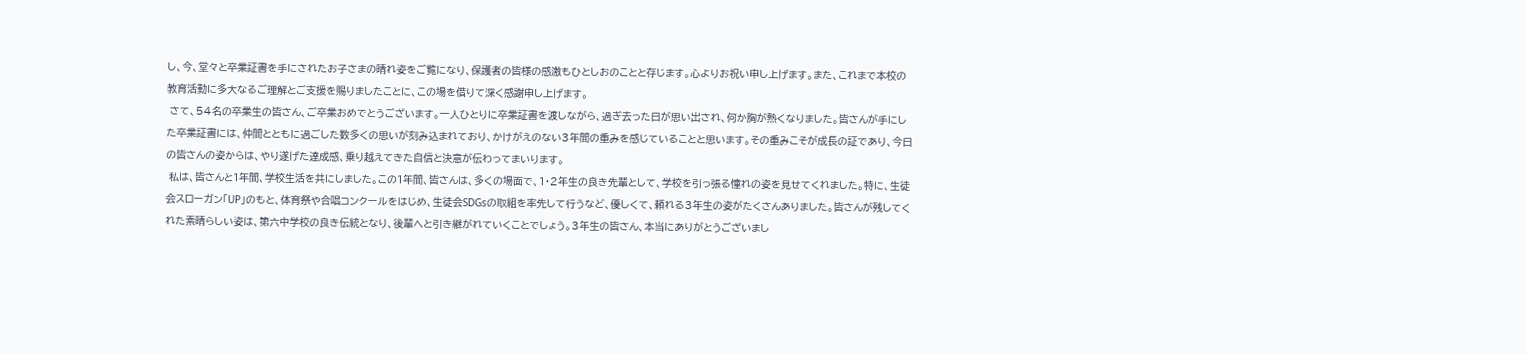し、今、堂々と卒業証書を手にされたお子さまの晴れ姿をご覧になり、保護者の皆様の感激もひとしおのことと存じます。心よりお祝い申し上げます。また、これまで本校の教育活動に多大なるご理解とご支援を賜りましたことに、この場を借りて深く感謝申し上げます。
 さて、54名の卒業生の皆さん、ご卒業おめでとうございます。一人ひとりに卒業証書を渡しながら、過ぎ去った日が思い出され、何か胸が熱くなりました。皆さんが手にした卒業証書には、仲間とともに過ごした数多くの思いが刻み込まれており、かけがえのない3年間の重みを感じていることと思います。その重みこそが成長の証であり、今日の皆さんの姿からは、やり遂げた達成感、乗り越えてきた自信と決意が伝わってまいります。
 私は、皆さんと1年間、学校生活を共にしました。この1年間、皆さんは、多くの場面で、1・2年生の良き先輩として、学校を引っ張る憧れの姿を見せてくれました。特に、生徒会スローガン「UP」のもと、体育祭や合唱コンクールをはじめ、生徒会SDGsの取組を率先して行うなど、優しくて、頼れる3年生の姿がたくさんありました。皆さんが残してくれた素晴らしい姿は、第六中学校の良き伝統となり、後輩へと引き継がれていくことでしょう。3年生の皆さん、本当にありがとうございまし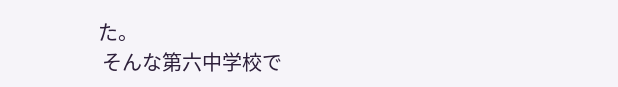た。
 そんな第六中学校で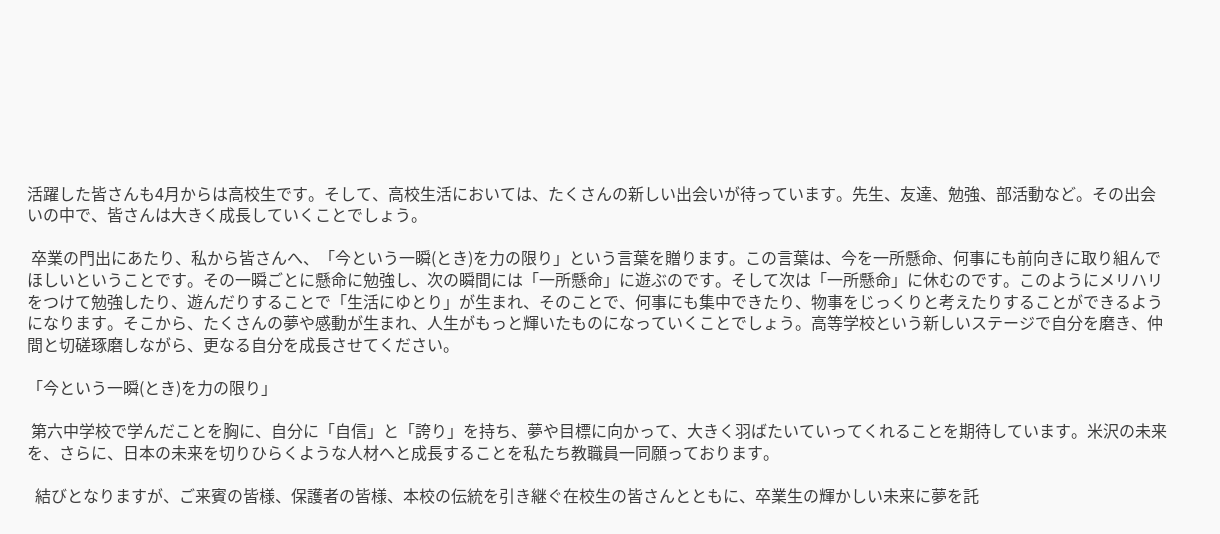活躍した皆さんも4月からは高校生です。そして、高校生活においては、たくさんの新しい出会いが待っています。先生、友達、勉強、部活動など。その出会いの中で、皆さんは大きく成長していくことでしょう。

 卒業の門出にあたり、私から皆さんへ、「今という一瞬(とき)を力の限り」という言葉を贈ります。この言葉は、今を一所懸命、何事にも前向きに取り組んでほしいということです。その一瞬ごとに懸命に勉強し、次の瞬間には「一所懸命」に遊ぶのです。そして次は「一所懸命」に休むのです。このようにメリハリをつけて勉強したり、遊んだりすることで「生活にゆとり」が生まれ、そのことで、何事にも集中できたり、物事をじっくりと考えたりすることができるようになります。そこから、たくさんの夢や感動が生まれ、人生がもっと輝いたものになっていくことでしょう。高等学校という新しいステージで自分を磨き、仲間と切磋琢磨しながら、更なる自分を成長させてください。

「今という一瞬(とき)を力の限り」

 第六中学校で学んだことを胸に、自分に「自信」と「誇り」を持ち、夢や目標に向かって、大きく羽ばたいていってくれることを期待しています。米沢の未来を、さらに、日本の未来を切りひらくような人材へと成長することを私たち教職員一同願っております。

  結びとなりますが、ご来賓の皆様、保護者の皆様、本校の伝統を引き継ぐ在校生の皆さんとともに、卒業生の輝かしい未来に夢を託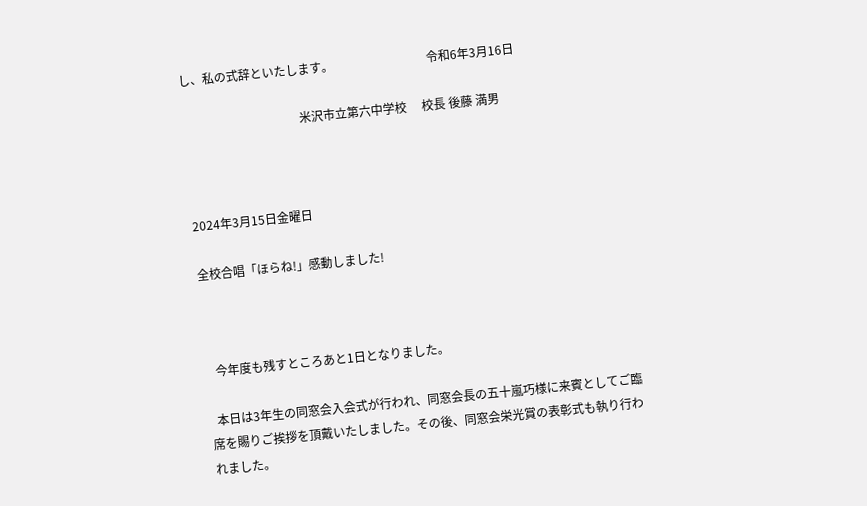し、私の式辞といたします。                               令和6年3月16日

                                       米沢市立第六中学校     校長 後藤 満男



2024年3月15日金曜日

全校合唱「ほらね!」感動しました!



   今年度も残すところあと1日となりました。

  本日は3年生の同窓会入会式が行われ、同窓会長の五十嵐巧様に来賓としてご臨席を賜りご挨拶を頂戴いたしました。その後、同窓会栄光賞の表彰式も執り行われました。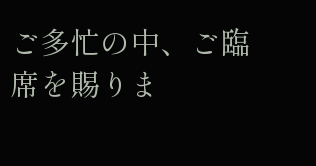ご多忙の中、ご臨席を賜りま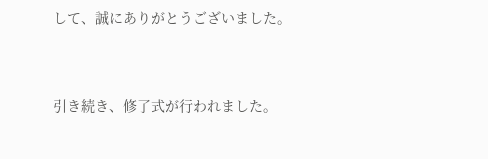して、誠にありがとうございました。



引き続き、修了式が行われました。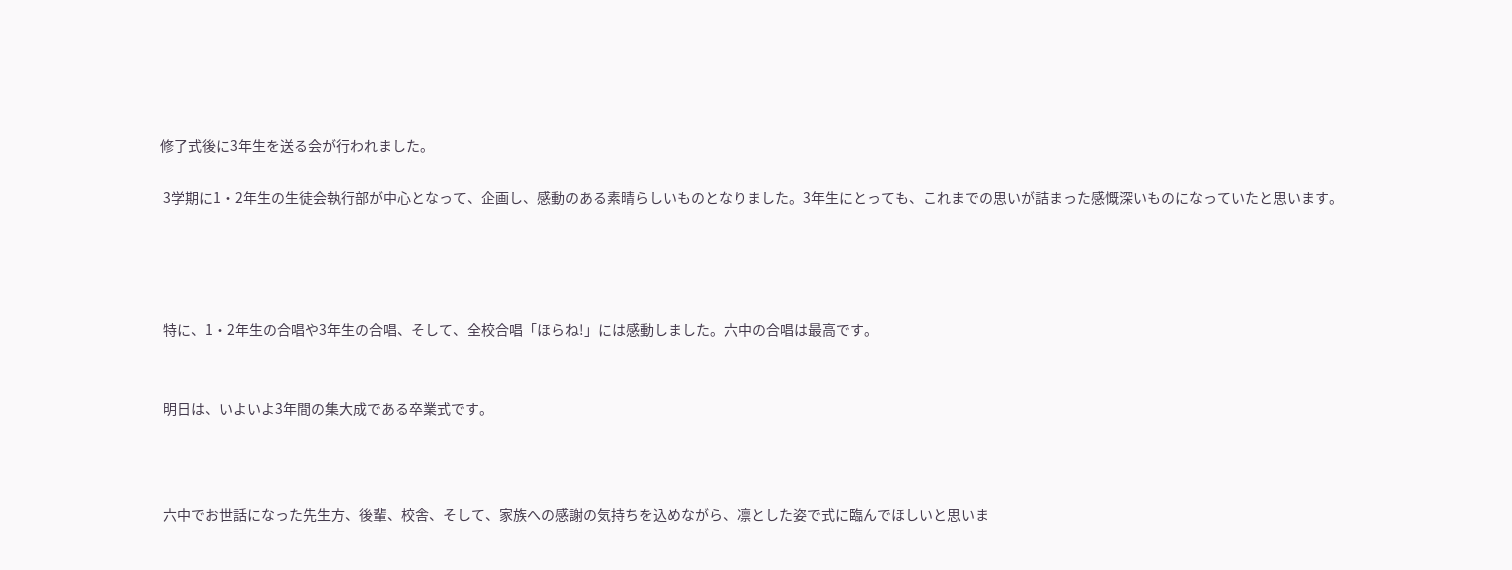修了式後に3年生を送る会が行われました。

 3学期に1・2年生の生徒会執行部が中心となって、企画し、感動のある素晴らしいものとなりました。3年生にとっても、これまでの思いが詰まった感慨深いものになっていたと思います。




 特に、1・2年生の合唱や3年生の合唱、そして、全校合唱「ほらね!」には感動しました。六中の合唱は最高です。


 明日は、いよいよ3年間の集大成である卒業式です。



 六中でお世話になった先生方、後輩、校舎、そして、家族への感謝の気持ちを込めながら、凛とした姿で式に臨んでほしいと思いま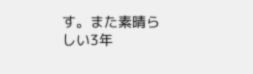す。また素晴らしい3年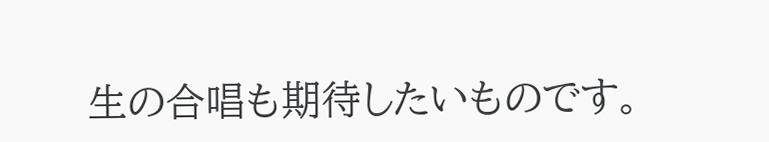生の合唱も期待したいものです。